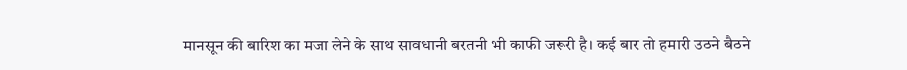मानसून की बारिश का मजा लेने के साथ सावधानी बरतनी भी काफी जरूरी है। कई बार तो हमारी उठने बैठने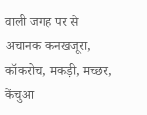वाली जगह पर से अचानक कनखजूरा, कॉकरोच, मकड़ी, मच्छर, केंचुआ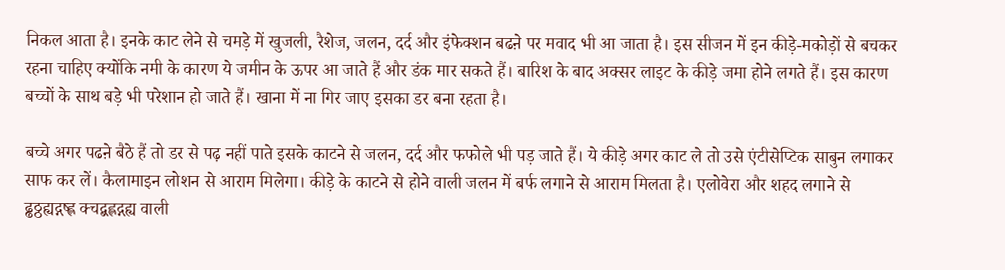निकल आता है। इनके काट लेने से चमड़े में खुजली, रैशेज, जलन, दर्द और इंफेक्शन बढऩे पर मवाद भी आ जाता है। इस सीजन में इन कीड़े-मकोड़ों से बचकर रहना चाहिए क्योंकि नमी के कारण ये जमीन के ऊपर आ जाते हैं और डंक मार सकते हैं। बारिश के बाद अक्सर लाइट के कीड़े जमा होने लगते हैं। इस कारण बच्चों के साथ बड़े भी परेशान हो जाते हैं। खाना में ना गिर जाए इसका डर बना रहता है।

बच्चे अगर पढऩे बैठे हैं तो डर से पढ़ नहीं पाते इसके काटने से जलन, दर्द और फफोले भी पड़ जाते हैं। ये कीड़े अगर काट ले तो उसे एंटीसेप्टिक साबुन लगाकर साफ कर लें। कैलामाइन लोशन से आराम मिलेगा। कीड़े के काटने से होने वाली जलन में बर्फ लगाने से आराम मिलता है। एलोवेरा और शहद लगाने से ढ्ढठ्ठह्यद्गष्ह्ल क्चद्बह्लद्गह्य वाली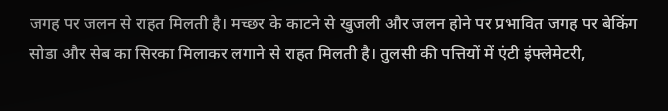जगह पर जलन से राहत मिलती है। मच्छर के काटने से खुजली और जलन होने पर प्रभावित जगह पर बेकिंग सोडा और सेब का सिरका मिलाकर लगाने से राहत मिलती है। तुलसी की पत्तियों में एंटी इंफ्लेमेटरी,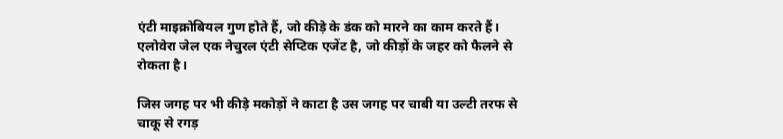एंटी माइक्रोबियल गुण होते हैं, जो कीड़े के डंक को मारने का काम करते हैं। एलोवेरा जेल एक नेचुरल एंटी सेप्टिक एजेंट है, जो कीड़ों के जहर को फैलने से रोकता है।

जिस जगह पर भी कीड़े मकोड़ों ने काटा है उस जगह पर चाबी या उल्टी तरफ से चाकू से रगड़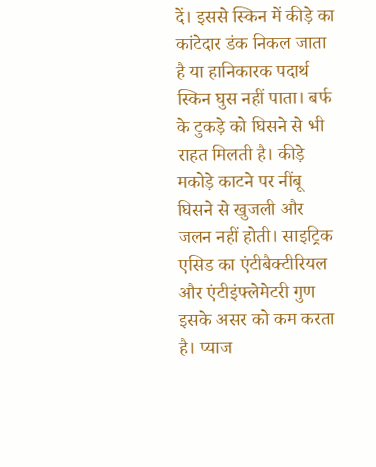दें। इससे स्किन में कीड़े का कांटेदार डंक निकल जाता है या हानिकारक पदार्थ स्किन घुस नहीं पाता। बर्फ के टुकड़े को घिसने से भी राहत मिलती है। कीड़े मकोड़े काटने पर नींबू घिसने से खुजली और जलन नहीं होती। साइट्रिक एसिड का एंटीबैक्टीरियल और एंटीइंफ्लेमेटरी गुण इसके असर को कम करता है। प्याज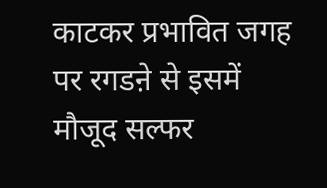काटकर प्रभावित जगह पर रगडऩे से इसमें मौजूद सल्फर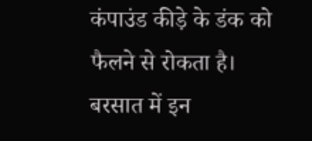कंपाउंड कीड़े के डंक को फैलने से रोकता है। बरसात में इन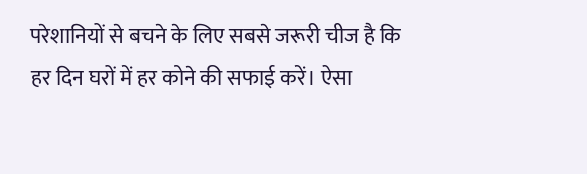परेशानियों से बचने के लिए सबसे जरूरी चीज है कि हर दिन घरों में हर कोने की सफाई करें। ऐसा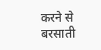करने से बरसाती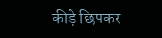कीड़े छिपकर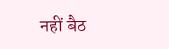नहीं बैठ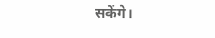सकेंगे।